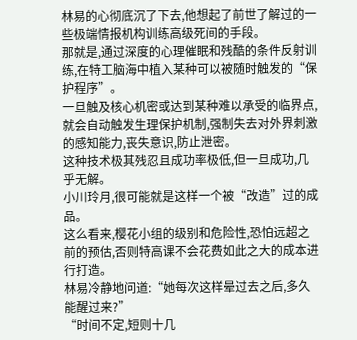林易的心彻底沉了下去,他想起了前世了解过的一些极端情报机构训练高级死间的手段。
那就是,通过深度的心理催眠和残酷的条件反射训练,在特工脑海中植入某种可以被随时触发的“保护程序”。
一旦触及核心机密或达到某种难以承受的临界点,就会自动触发生理保护机制,强制失去对外界刺激的感知能力,丧失意识,防止泄密。
这种技术极其残忍且成功率极低,但一旦成功,几乎无解。
小川玲月,很可能就是这样一个被“改造”过的成品。
这么看来,樱花小组的级别和危险性,恐怕远超之前的预估,否则特高课不会花费如此之大的成本进行打造。
林易冷静地问道:“她每次这样晕过去之后,多久能醒过来?”
“时间不定,短则十几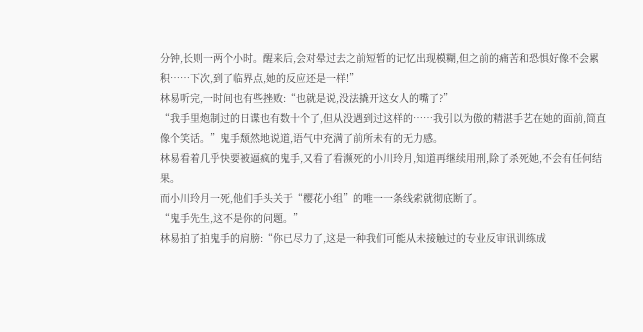分钟,长则一两个小时。醒来后,会对晕过去之前短暂的记忆出现模糊,但之前的痛苦和恐惧好像不会累积……下次,到了临界点,她的反应还是一样!”
林易听完,一时间也有些挫败:“也就是说,没法撬开这女人的嘴了?”
“我手里炮制过的日谍也有数十个了,但从没遇到过这样的……我引以为傲的精湛手艺在她的面前,简直像个笑话。”鬼手颓然地说道,语气中充满了前所未有的无力感。
林易看着几乎快要被逼疯的鬼手,又看了看濒死的小川玲月,知道再继续用刑,除了杀死她,不会有任何结果。
而小川玲月一死,他们手头关于“樱花小组”的唯一一条线索就彻底断了。
“鬼手先生,这不是你的问题。”
林易拍了拍鬼手的肩膀:“你已尽力了,这是一种我们可能从未接触过的专业反审讯训练成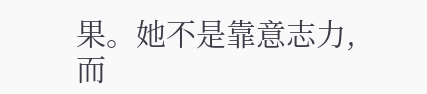果。她不是靠意志力,而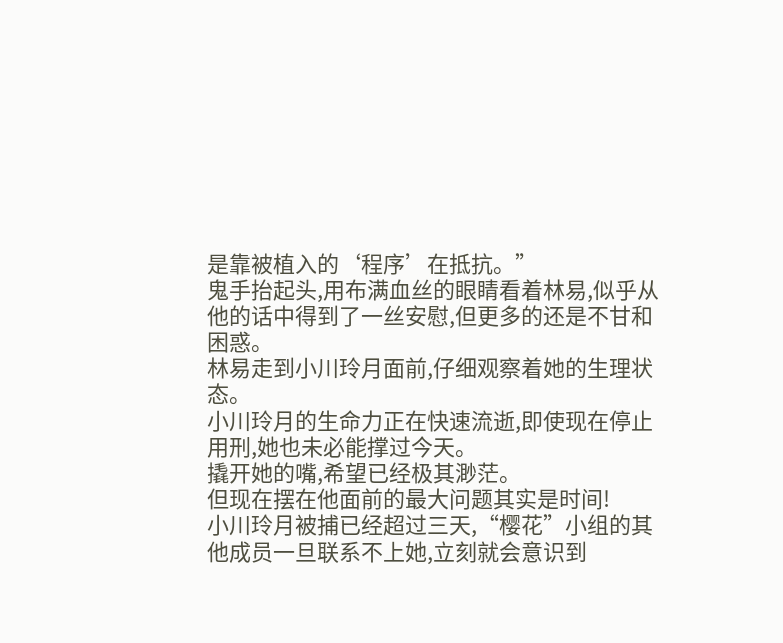是靠被植入的‘程序’在抵抗。”
鬼手抬起头,用布满血丝的眼睛看着林易,似乎从他的话中得到了一丝安慰,但更多的还是不甘和困惑。
林易走到小川玲月面前,仔细观察着她的生理状态。
小川玲月的生命力正在快速流逝,即使现在停止用刑,她也未必能撑过今天。
撬开她的嘴,希望已经极其渺茫。
但现在摆在他面前的最大问题其实是时间!
小川玲月被捕已经超过三天,“樱花”小组的其他成员一旦联系不上她,立刻就会意识到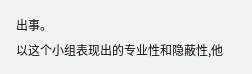出事。
以这个小组表现出的专业性和隐蔽性,他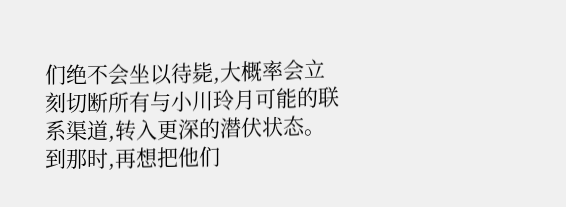们绝不会坐以待毙,大概率会立刻切断所有与小川玲月可能的联系渠道,转入更深的潜伏状态。
到那时,再想把他们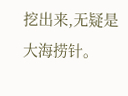挖出来,无疑是大海捞针。